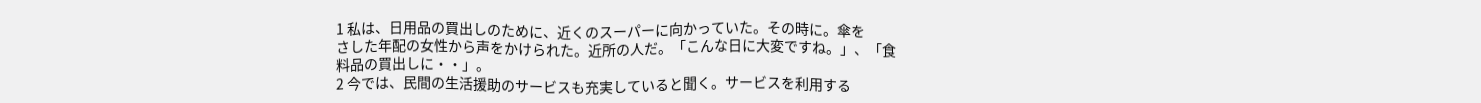1 私は、日用品の買出しのために、近くのスーパーに向かっていた。その時に。傘を
さした年配の女性から声をかけられた。近所の人だ。「こんな日に大変ですね。」、「食
料品の買出しに・・」。
2 今では、民間の生活援助のサービスも充実していると聞く。サービスを利用する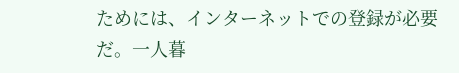ためには、インターネットでの登録が必要だ。一人暮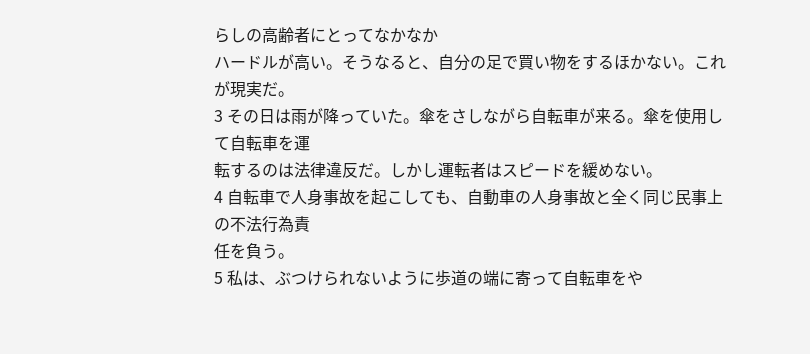らしの高齢者にとってなかなか
ハードルが高い。そうなると、自分の足で買い物をするほかない。これが現実だ。
3 その日は雨が降っていた。傘をさしながら自転車が来る。傘を使用して自転車を運
転するのは法律違反だ。しかし運転者はスピードを緩めない。
4 自転車で人身事故を起こしても、自動車の人身事故と全く同じ民事上の不法行為責
任を負う。
5 私は、ぶつけられないように歩道の端に寄って自転車をや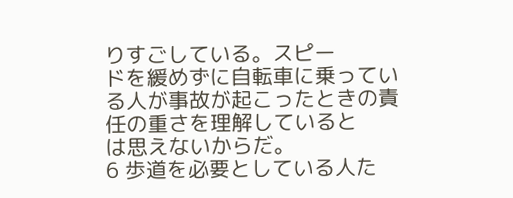りすごしている。スピー
ドを緩めずに自転車に乗っている人が事故が起こったときの責任の重さを理解していると
は思えないからだ。
6 歩道を必要としている人た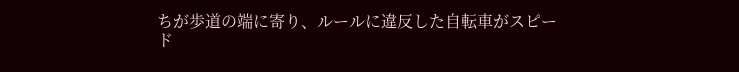ちが歩道の端に寄り、ルールに違反した自転車がスピー
ド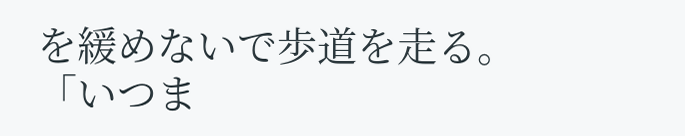を緩めないで歩道を走る。
「いつま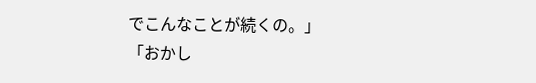でこんなことが続くの。」
「おかし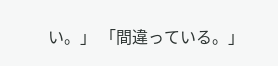い。」 「間違っている。」